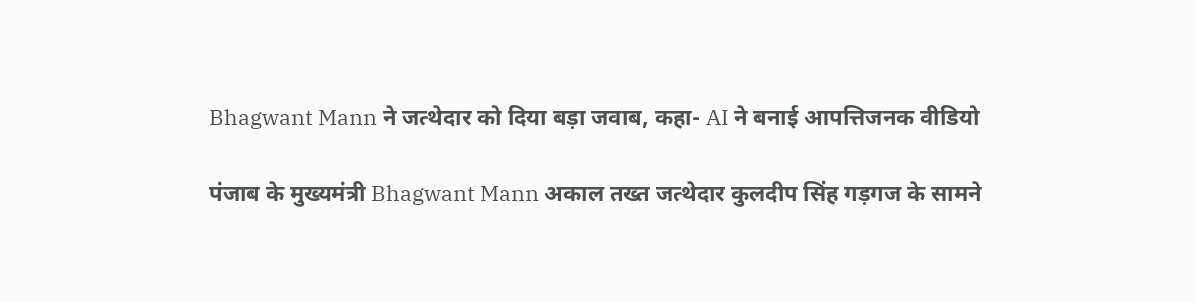Bhagwant Mann ने जत्थेदार को दिया बड़ा जवाब, कहा- AI ने बनाई आपत्तिजनक वीडियो

पंजाब के मुख्यमंत्री Bhagwant Mann अकाल तख्त जत्थेदार कुलदीप सिंह गड़गज के सामने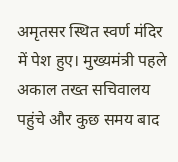अमृतसर स्थित स्वर्ण मंदिर में पेश हुए। मुख्यमंत्री पहले अकाल तख्त सचिवालय पहुंचे और कुछ समय बाद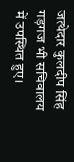जत्थेदार कुलदीप सिंह गड़गज भी सचिवालय में उपस्थित हुए।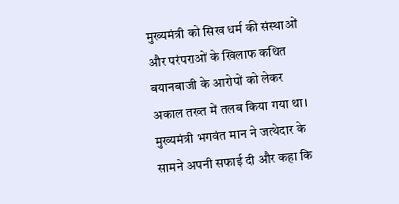मुख्यमंत्री को सिख धर्म की संस्थाओं और परंपराओं के खिलाफ कथित बयानबाजी के आरोपों को लेकर अकाल तख्त में तलब किया गया था। मुख्यमंत्री भगवंत मान ने जत्थेदार के सामने अपनी सफाई दी और कहा कि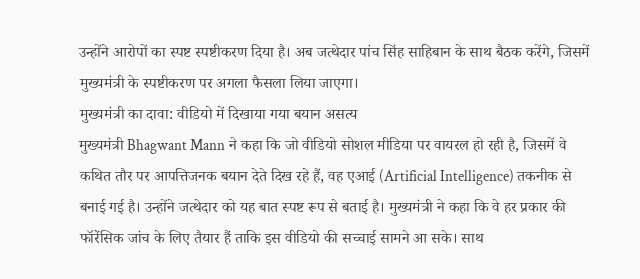उन्होंने आरोपों का स्पष्ट स्पष्टीकरण दिया है। अब जत्थेदार पांच सिंह साहिबान के साथ बैठक करेंगे, जिसमें मुख्यमंत्री के स्पष्टीकरण पर अगला फैसला लिया जाएगा।
मुख्यमंत्री का दावा: वीडियो में दिखाया गया बयान असत्य
मुख्यमंत्री Bhagwant Mann ने कहा कि जो वीडियो सोशल मीडिया पर वायरल हो रही है, जिसमें वे कथित तौर पर आपत्तिजनक बयान देते दिख रहे हैं, वह एआई (Artificial Intelligence) तकनीक से बनाई गई है। उन्होंने जत्थेदार को यह बात स्पष्ट रूप से बताई है। मुख्यमंत्री ने कहा कि वे हर प्रकार की फॉरेंसिक जांच के लिए तैयार हैं ताकि इस वीडियो की सच्चाई सामने आ सके। साथ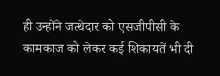ही उन्होंने जत्थेदार को एसजीपीसी के कामकाज को लेकर कई शिकायतें भी दी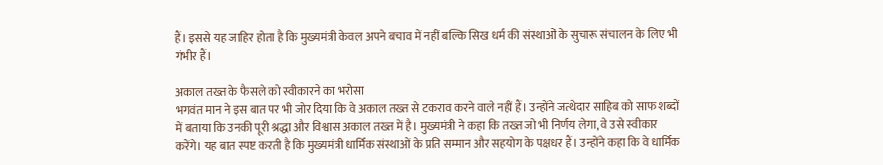हैं। इससे यह जाहिर होता है कि मुख्यमंत्री केवल अपने बचाव में नहीं बल्कि सिख धर्म की संस्थाओं के सुचारू संचालन के लिए भी गंभीर हैं।

अकाल तख्त के फैसले को स्वीकारने का भरोसा
भगवंत मान ने इस बात पर भी जोर दिया कि वे अकाल तख्त से टकराव करने वाले नहीं हैं। उन्होंने जत्थेदार साहिब को साफ शब्दों में बताया कि उनकी पूरी श्रद्धा और विश्वास अकाल तख्त में है। मुख्यमंत्री ने कहा कि तख्त जो भी निर्णय लेगा, वे उसे स्वीकार करेंगे। यह बात स्पष्ट करती है कि मुख्यमंत्री धार्मिक संस्थाओं के प्रति सम्मान और सहयोग के पक्षधर हैं। उन्होंने कहा कि वे धार्मिक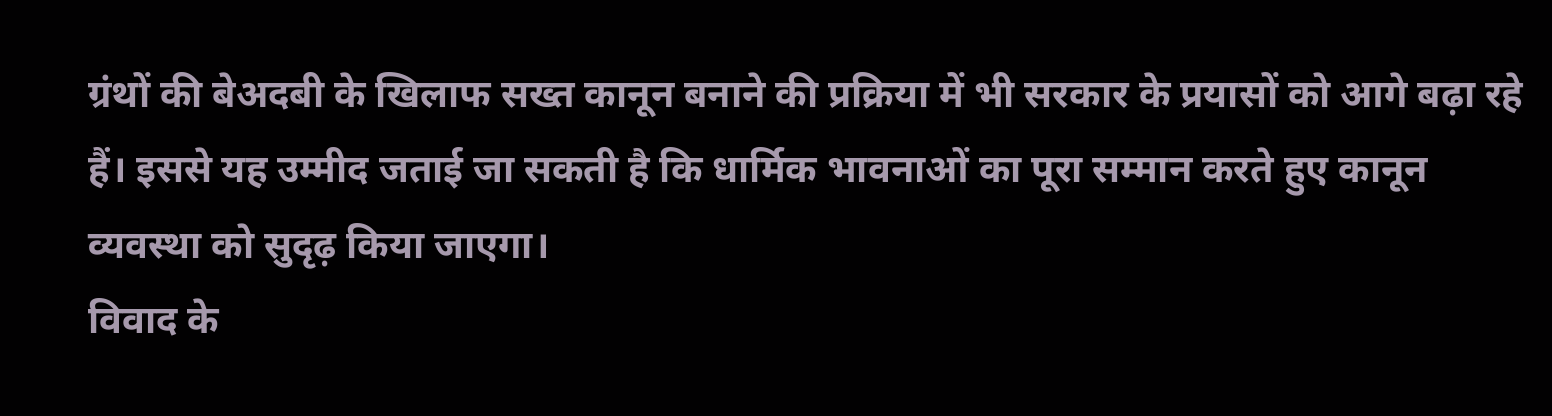ग्रंथों की बेअदबी के खिलाफ सख्त कानून बनाने की प्रक्रिया में भी सरकार के प्रयासों को आगे बढ़ा रहे हैं। इससे यह उम्मीद जताई जा सकती है कि धार्मिक भावनाओं का पूरा सम्मान करते हुए कानून व्यवस्था को सुदृढ़ किया जाएगा।
विवाद के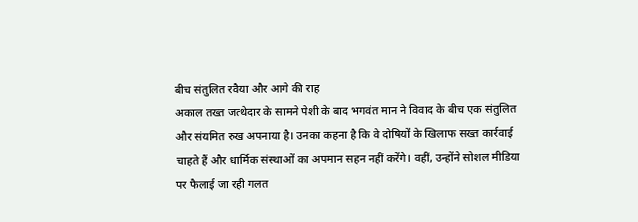बीच संतुलित रवैया और आगे की राह
अकाल तख्त जत्थेदार के सामने पेशी के बाद भगवंत मान ने विवाद के बीच एक संतुलित और संयमित रुख अपनाया है। उनका कहना है कि वे दोषियों के खिलाफ सख्त कार्रवाई चाहते हैं और धार्मिक संस्थाओं का अपमान सहन नहीं करेंगे। वहीं, उन्होंने सोशल मीडिया पर फैलाई जा रही गलत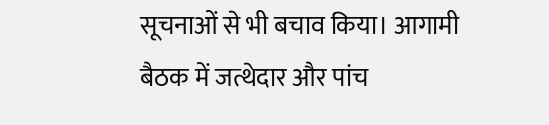सूचनाओं से भी बचाव किया। आगामी बैठक में जत्थेदार और पांच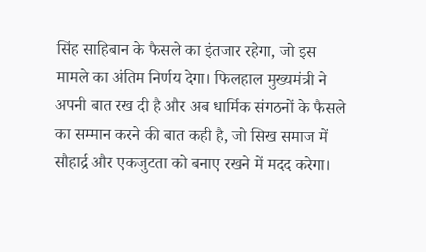सिंह साहिबान के फैसले का इंतजार रहेगा, जो इस मामले का अंतिम निर्णय देगा। फिलहाल मुख्यमंत्री ने अपनी बात रख दी है और अब धार्मिक संगठनों के फैसले का सम्मान करने की बात कही है, जो सिख समाज में सौहार्द्र और एकजुटता को बनाए रखने में मदद करेगा।